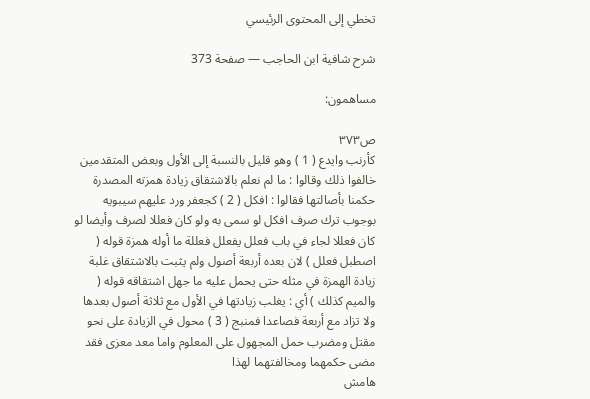تخطي إلى المحتوى الرئيسي

شرح شافية ابن الحاجب — صفحة 373

مساهمون:

ص٣٧٣
كأرنب وايدع ( 1 ) وهو قليل بالنسبة إلى الأول وبعض المتقدمين خالفوا ذلك وقالوا : ما لم نعلم بالاشتقاق زيادة همزته المصدرة حكمنا بأصالتها فقالوا : افكل ( 2 ) كجعفر ورد عليهم سيبويه بوجوب ترك صرف افكل لو سمى به ولو كان فعللا لصرف وأيضا لو كان فعللا لجاء في باب فعلل يفعلل فعللة ما أوله همزة قوله ( اصطبل فعلل ) لان بعده أربعة أصول ولم يثبت بالاشتقاق غلبة زيادة الهمزة في مثله حتى يحمل عليه ما جهل اشتقاقه قوله ( والميم كذلك ) أي : يغلب زيادتها في الأول مع ثلاثة أصول بعدها ولا تزاد مع أربعة فصاعدا فمنبج ( 3 ) محول في الزيادة على نحو مقتل ومضرب حمل المجهول على المعلوم واما معد معزى فقد مضى حكمهما ومخالفتهما لهذا
هامش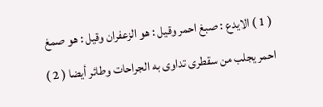( 1 ) الايدع : صبغ احمر وقيل : هو الزعفران وقيل : هو صمغ احمر يجلب من سقطرى تداوى به الجراحات وطائر أيضا ( 2 )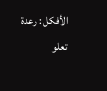الأفكل : رعدة تعلو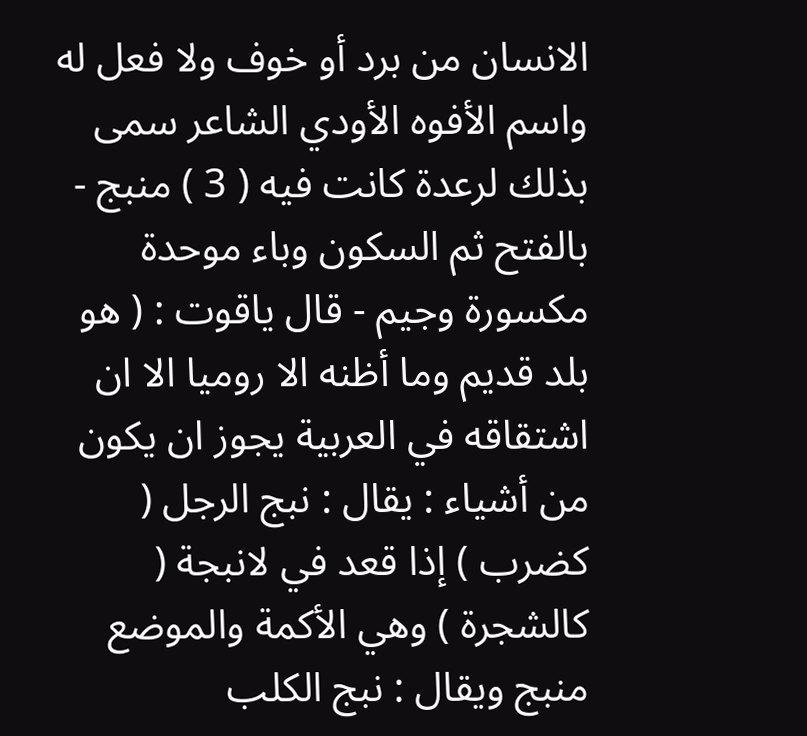الانسان من برد أو خوف ولا فعل له واسم الأفوه الأودي الشاعر سمى بذلك لرعدة كانت فيه ( 3 ) منبج - بالفتح ثم السكون وباء موحدة مكسورة وجيم - قال ياقوت : ( هو بلد قديم وما أظنه الا روميا الا ان اشتقاقه في العربية يجوز ان يكون من أشياء : يقال : نبج الرجل ( كضرب ) إذا قعد في لانبجة ( كالشجرة ) وهي الأكمة والموضع منبج ويقال : نبج الكلب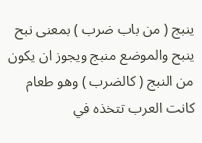ينبج ( من باب ضرب ) بمعنى نبح ينبح والموضع منبج ويجوز ان يكون من النبج ( كالضرب ) وهو طعام كانت العرب تتخذه في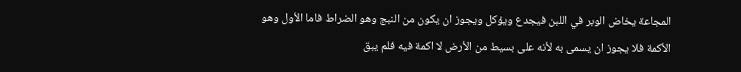المجاعة يخاض الوبر في اللبن فيجدع ويؤكل ويجوز ان يكون من النبج وهو الضراط فاما الأول وهو الأكمة فلا يجوز ان يسمى به لأنه على بسيط من الأرض لا اكمة فيه فلم يبق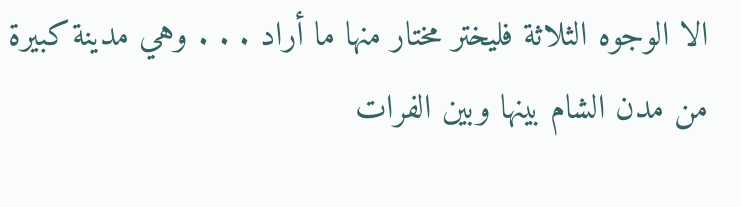الا الوجوه الثلاثة فليختر مختار منها ما أراد . . . وهي مدينة كبيرة من مدن الشام بينها وبين الفرات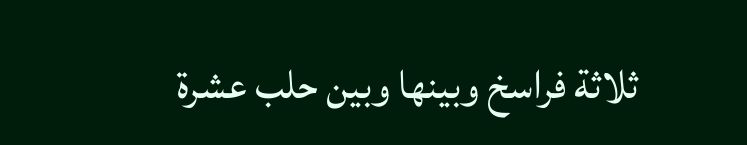ثلاثة فراسخ وبينها وبين حلب عشرة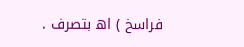فراسخ ) اه‍ بتصرف .